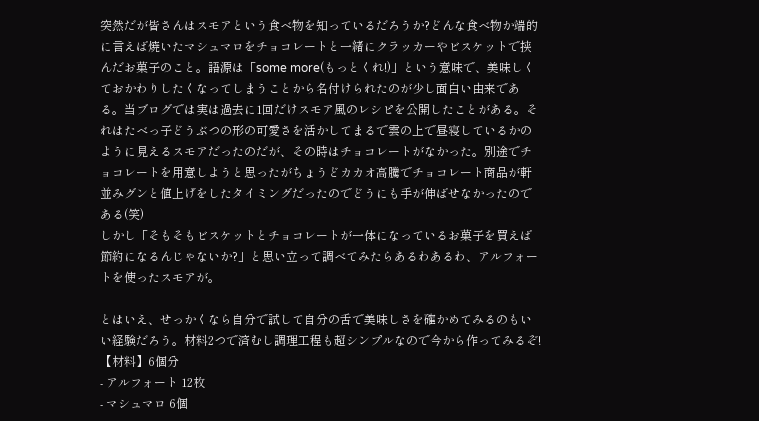突然だが皆さんはスモアという食べ物を知っているだろうか?どんな食べ物か端的に言えば焼いたマシュマロをチョコレートと一緒にクラッカーやビスケットで挟んだお菓子のこと。語源は「some more(もっとくれ!)」という意味で、美味しくておかわりしたくなってしまうことから名付けられたのが少し面白い由来である。当ブログでは実は過去に1回だけスモア風のレシピを公開したことがある。それはたべっ子どうぶつの形の可愛さを活かしてまるで雲の上で昼寝しているかのように見えるスモアだったのだが、その時はチョコレートがなかった。別途でチョコレートを用意しようと思ったがちょうどカカオ高騰でチョコレート商品が軒並みグンと値上げをしたタイミングだったのでどうにも手が伸ばせなかったのである(笑)
しかし「そもそもビスケットとチョコレートが一体になっているお菓子を買えば節約になるんじゃないか?」と思い立って調べてみたらあるわあるわ、アルフォートを使ったスモアが。

とはいえ、せっかくなら自分で試して自分の舌で美味しさを確かめてみるのもいい経験だろう。材料2つで済むし調理工程も超シンプルなので今から作ってみるぞ!
【材料】6個分
- アルフォート 12枚
- マシュマロ 6個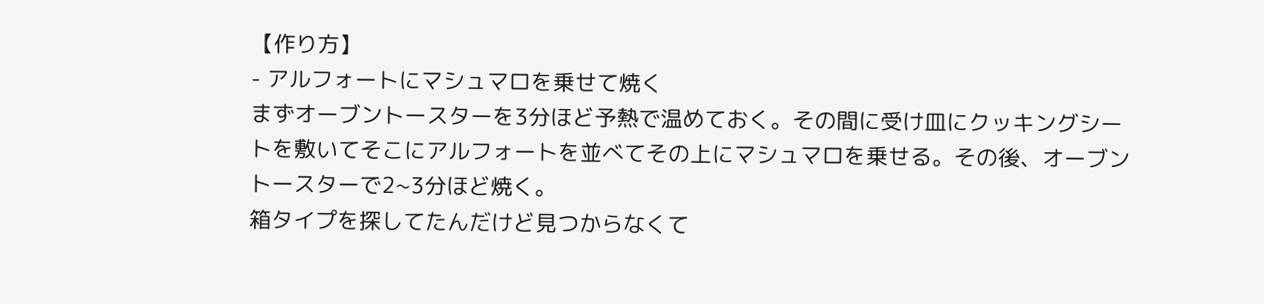【作り方】
- アルフォートにマシュマロを乗せて焼く
まずオーブントースターを3分ほど予熱で温めておく。その間に受け皿にクッキングシートを敷いてそこにアルフォートを並べてその上にマシュマロを乗せる。その後、オーブントースターで2~3分ほど焼く。
箱タイプを探してたんだけど見つからなくて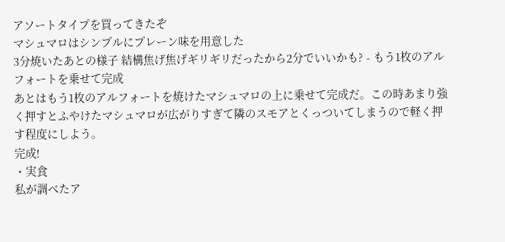アソートタイプを買ってきたぞ
マシュマロはシンプルにプレーン味を用意した
3分焼いたあとの様子 結構焦げ焦げギリギリだったから2分でいいかも? - もう1枚のアルフォートを乗せて完成
あとはもう1枚のアルフォートを焼けたマシュマロの上に乗せて完成だ。この時あまり強く押すとふやけたマシュマロが広がりすぎて隣のスモアとくっついてしまうので軽く押す程度にしよう。
完成!
・実食
私が調べたア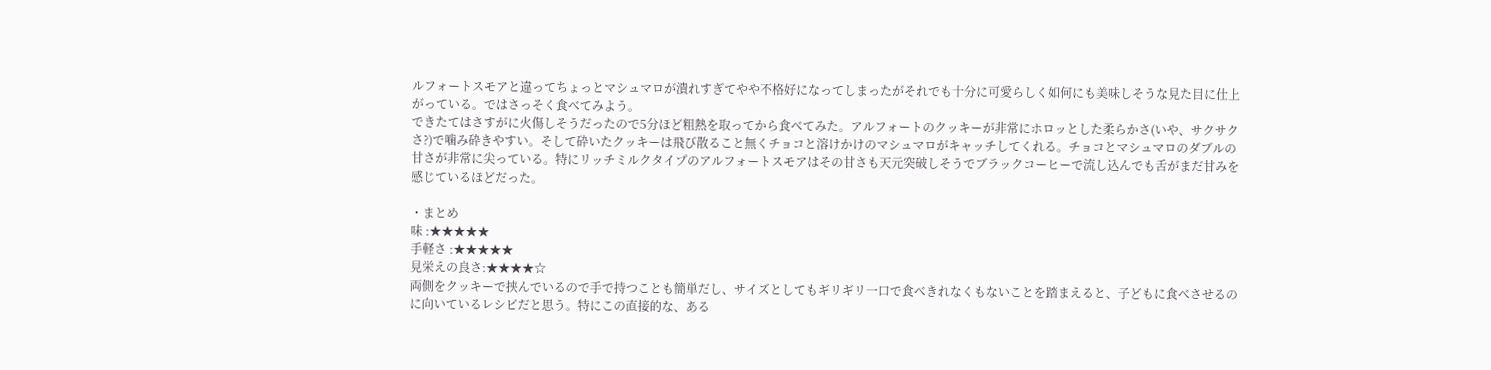ルフォートスモアと違ってちょっとマシュマロが潰れすぎてやや不格好になってしまったがそれでも十分に可愛らしく如何にも美味しそうな見た目に仕上がっている。ではさっそく食べてみよう。
できたてはさすがに火傷しそうだったので5分ほど粗熱を取ってから食べてみた。アルフォートのクッキーが非常にホロッとした柔らかさ(いや、サクサクさ?)で噛み砕きやすい。そして砕いたクッキーは飛び散ること無くチョコと溶けかけのマシュマロがキャッチしてくれる。チョコとマシュマロのダブルの甘さが非常に尖っている。特にリッチミルクタイプのアルフォートスモアはその甘さも天元突破しそうでブラックコーヒーで流し込んでも舌がまだ甘みを感じているほどだった。

・まとめ
味 :★★★★★
手軽さ :★★★★★
見栄えの良さ:★★★★☆
両側をクッキーで挟んでいるので手で持つことも簡単だし、サイズとしてもギリギリ一口で食べきれなくもないことを踏まえると、子どもに食べさせるのに向いているレシピだと思う。特にこの直接的な、ある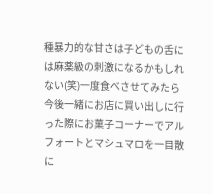種暴力的な甘さは子どもの舌には麻薬級の刺激になるかもしれない(笑)一度食べさせてみたら今後一緒にお店に買い出しに行った際にお菓子コーナーでアルフォートとマシュマロを一目散に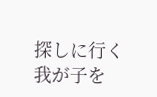探しに行く我が子を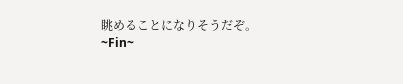眺めることになりそうだぞ。
~Fin~